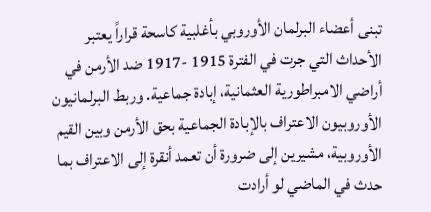تبنى أعضاء البرلمان الأوروبي بأغلبية كاسحة قراراً يعتبر الأحداث التي جرت في الفترة 1915 -1917 ضد الأرمن في أراضي الامبراطورية العثمانية، إبادة جماعية. وربط البرلمانيون الأوروبيون الاعتراف بالإبادة الجماعية بحق الأرمن وبين القيم الأوروبية، مشيرين إلى ضرورة أن تعمد أنقرة إلى الاعتراف بما حدث في الماضي لو أرادت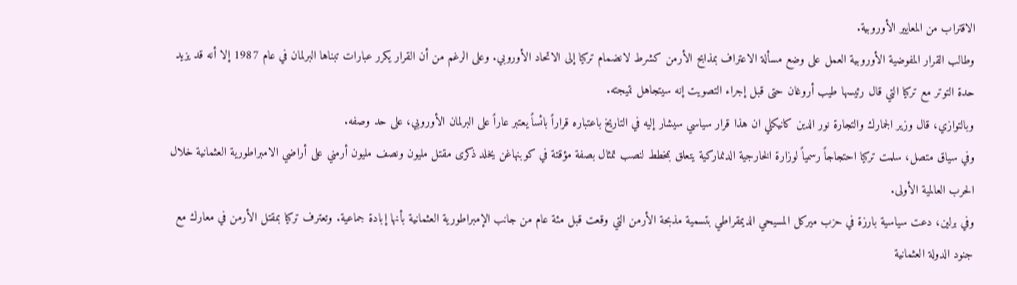الاقتراب من المعايير الأوروبية.
وطالب القرار المفوضية الأوروبية العمل على وضع مسألة الاعتراف بمذابح الأرمن كشرط لانضمام تركيا إلى الاتحاد الأوروبي. وعلى الرغم من أن القرار يكرر عبارات تبناها البرلمان في عام 1987 إلا أنه قد يزيد حدة التوتر مع تركيا التي قال رئيسها طيب أروغان حتى قبل إجراء التصويت إنه سيتجاهل نتيجته.
وبالتوازي، قال وزير الجمارك والتجارة نور الدين كانيكلي ان هذا قرار سياسي سيشار إليه في التاريخ باعتباره قراراً بائساً يعتبر عاراً على البرلمان الأوروبي، على حد وصفه.
وفي سياق متصل، سلمت تركيا احتجاجاً رسمياً لوزارة الخارجية الدنماركية يتعلق بمخطط لنصب تمثال بصفة مؤقتة في كوبنهاغن يخلد ذكرى مقتل مليون ونصف مليون أرمني على أراضي الامبراطورية العثمانية خلال الحرب العالمية الأولى.
وفي برلين، دعت سياسية بارزة في حزب ميركل المسيحي الديمقراطي بتسمية مذبحة الأرمن التي وقعت قبل مئة عام من جانب الإمبراطورية العثمانية بأنها إبادة جماعية. وتعترف تركيا بمقتل الأرمن في معارك مع جنود الدولة العثمانية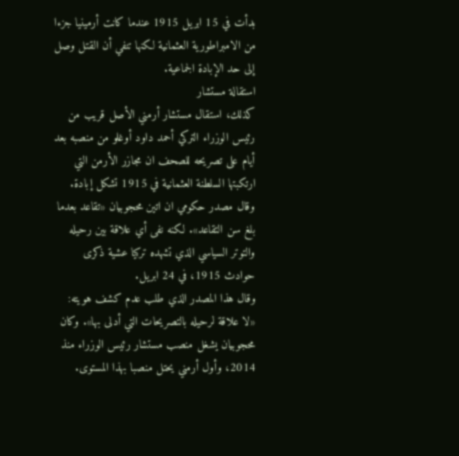بدأت في 15 ابريل 1915 عندما كانت أرمينيا جزءا من الامبراطورية العثمانية لكنها تنفي أن القتل وصل إلى حد الإبادة الجماعية.
استقالة مستشار
كذلك، استقال مستشار أرمني الأصل قريب من رئيس الوزراء التركي أحمد داود أوغلو من منصبه بعد أيام على تصريحه للصحف ان مجازر الأرمن التي ارتكبتها السلطنة العثمانية في 1915 تشكل إبادة. وقال مصدر حكومي ان اتين محجوبيان «تقاعد بعدما بلغ سن التقاعد». لكنه نفى أي علاقة بين رحيله والتوتر السياسي الذي تشهده تركيا عشية ذكرى حوادث 1915، في 24 ابريل.
وقال هذا المصدر الذي طلب عدم كشف هويته: «لا علاقة لرحيله بالتصريحات التي أدلى بها». وكان محجوبيان يشغل منصب مستشار رئيس الوزراء منذ 2014، وأول أرمني يحتل منصبا بهذا المستوى.